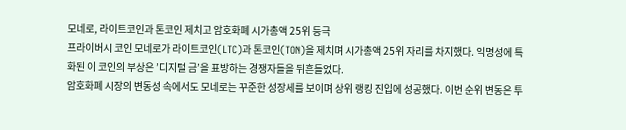모네로, 라이트코인과 톤코인 제치고 암호화폐 시가총액 25위 등극
프라이버시 코인 모네로가 라이트코인(LTC)과 톤코인(TON)을 제치며 시가총액 25위 자리를 차지했다. 익명성에 특화된 이 코인의 부상은 ’디지털 금’을 표방하는 경쟁자들을 뒤흔들었다.
암호화폐 시장의 변동성 속에서도 모네로는 꾸준한 성장세를 보이며 상위 랭킹 진입에 성공했다. 이번 순위 변동은 투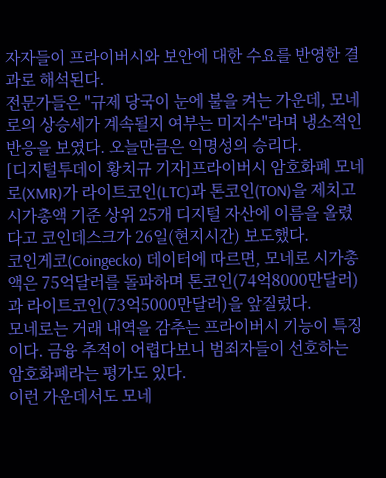자자들이 프라이버시와 보안에 대한 수요를 반영한 결과로 해석된다.
전문가들은 "규제 당국이 눈에 불을 켜는 가운데, 모네로의 상승세가 계속될지 여부는 미지수"라며 냉소적인 반응을 보였다. 오늘만큼은 익명성의 승리다.
[디지털투데이 황치규 기자]프라이버시 암호화폐 모네로(XMR)가 라이트코인(LTC)과 톤코인(TON)을 제치고 시가총액 기준 상위 25개 디지털 자산에 이름을 올렸다고 코인데스크가 26일(현지시간) 보도했다.
코인게코(Coingecko) 데이터에 따르면, 모네로 시가총액은 75억달러를 돌파하며 톤코인(74억8000만달러)과 라이트코인(73억5000만달러)을 앞질렀다.
모네로는 거래 내역을 감추는 프라이버시 기능이 특징이다. 금융 추적이 어렵다보니 범죄자들이 선호하는 암호화폐라는 평가도 있다.
이런 가운데서도 모네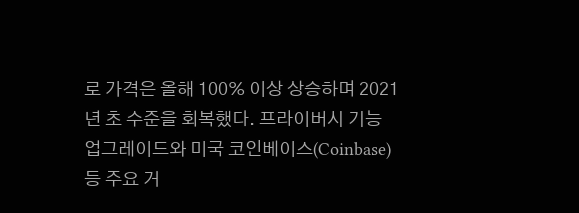로 가격은 올해 100% 이상 상승하며 2021년 초 수준을 회복했다. 프라이버시 기능 업그레이드와 미국 코인베이스(Coinbase) 등 주요 거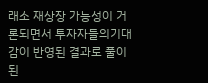래소 재상장 가능성이 거론되면서 투자자들의기대감이 반영된 결과로 풀이된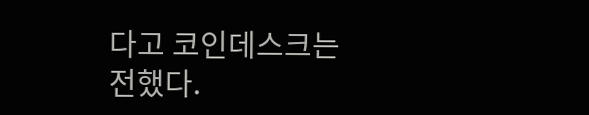다고 코인데스크는 전했다.